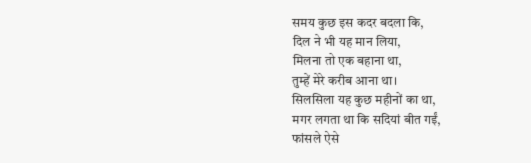समय कुछ इस कदर बदला कि,
दिल ने भी यह मान लिया,
मिलना तो एक बहाना था,
तुम्हें मेरे करीब आना था।
सिलसिला यह कुछ महीनों का था,
मगर लगता था कि सदियां बीत गईं,
फांसले ऐसे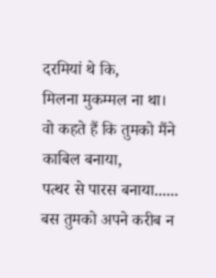दरमियां थे कि,
मिलना मुकम्मल ना था।
वो कहते हैं कि तुमको मैंने काबिल बनाया,
पत्थर से पारस बनाया......
बस तुमको अपने करीब न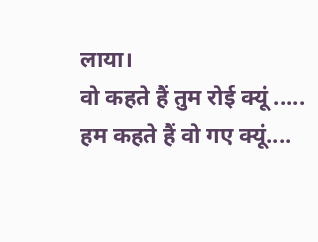लाया।
वो कहते हैं तुम रोई क्यूं .....
हम कहते हैं वो गए क्यूं....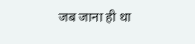जब जाना ही था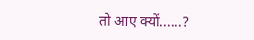तो आए क्यों......?